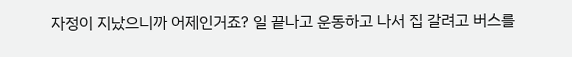자정이 지났으니까 어제인거죠? 일 끝나고 운동하고 나서 집 갈려고 버스를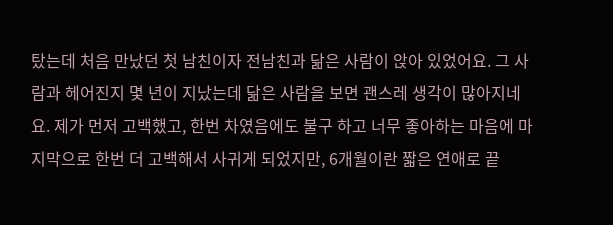탔는데 처음 만났던 첫 남친이자 전남친과 닮은 사람이 앉아 있었어요. 그 사람과 헤어진지 몇 년이 지났는데 닮은 사람을 보면 괜스레 생각이 많아지네요. 제가 먼저 고백했고, 한번 차였음에도 불구 하고 너무 좋아하는 마음에 마지막으로 한번 더 고백해서 사귀게 되었지만, 6개월이란 짧은 연애로 끝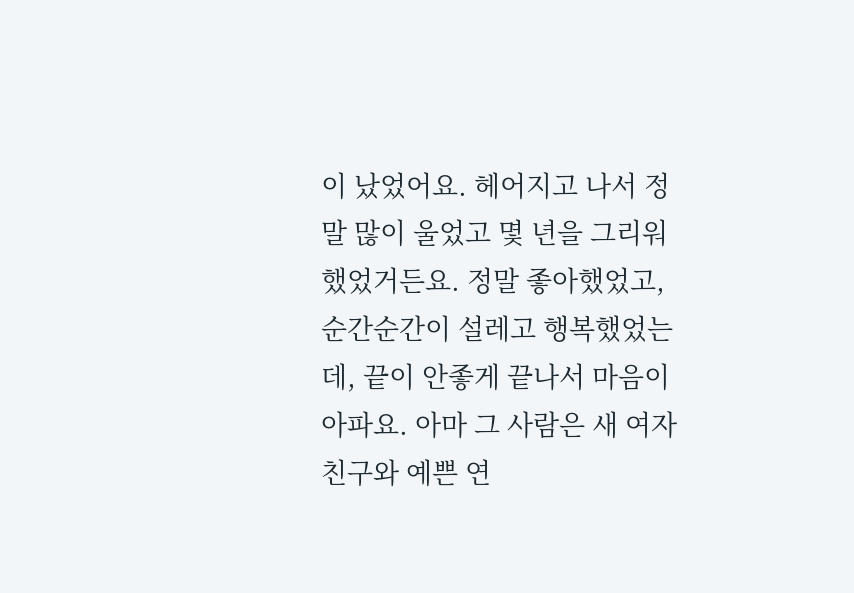이 났었어요. 헤어지고 나서 정말 많이 울었고 몇 년을 그리워 했었거든요. 정말 좋아했었고, 순간순간이 설레고 행복했었는데, 끝이 안좋게 끝나서 마음이 아파요. 아마 그 사람은 새 여자친구와 예쁜 연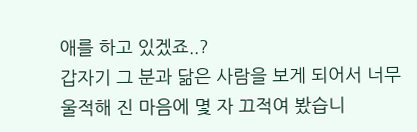애를 하고 있겠죠..?
갑자기 그 분과 닮은 사람을 보게 되어서 너무 울적해 진 마음에 몇 자 끄적여 봤습니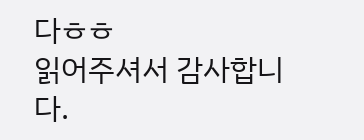다ㅎㅎ
읽어주셔서 감사합니다.